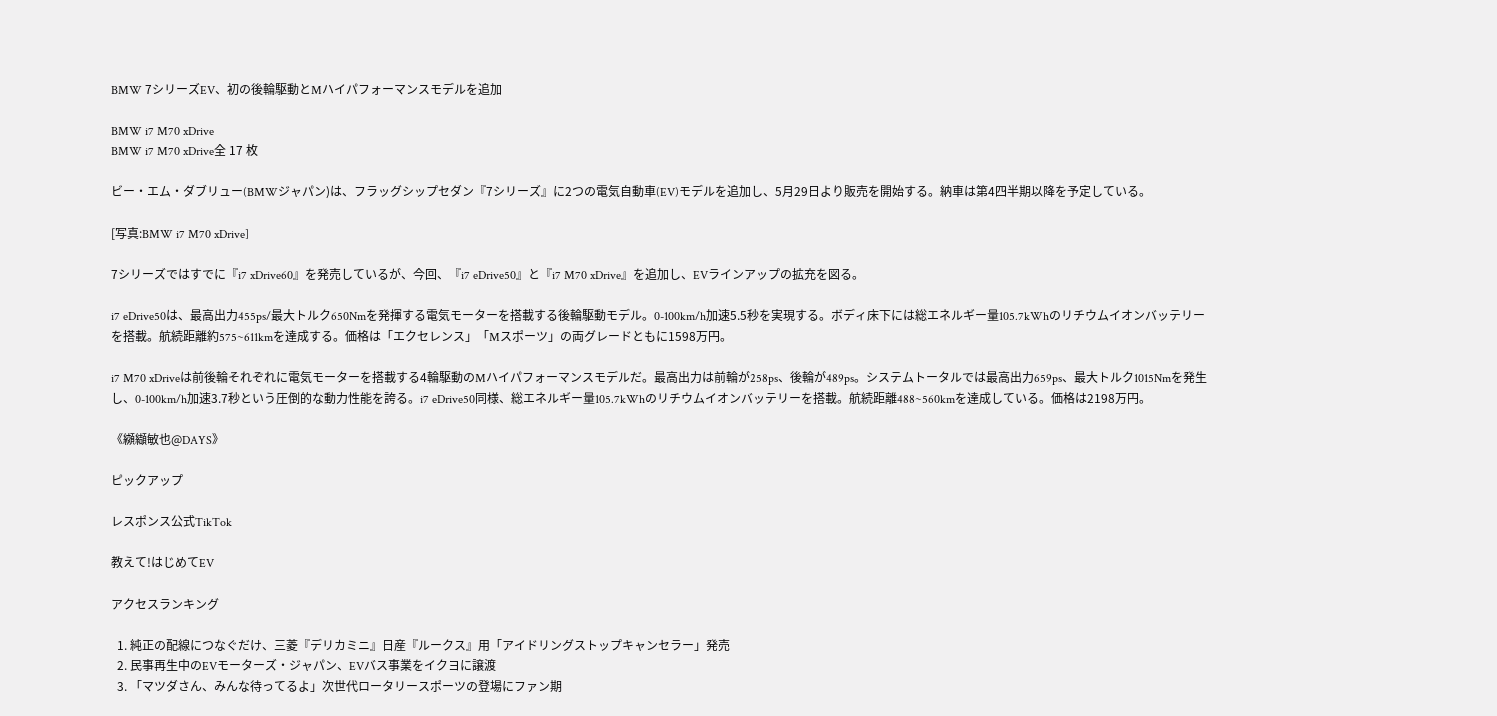BMW 7シリーズEV、初の後輪駆動とMハイパフォーマンスモデルを追加

BMW i7 M70 xDrive
BMW i7 M70 xDrive全 17 枚

ビー・エム・ダブリュー(BMWジャパン)は、フラッグシップセダン『7シリーズ』に2つの電気自動車(EV)モデルを追加し、5月29日より販売を開始する。納車は第4四半期以降を予定している。

[写真:BMW i7 M70 xDrive]

7シリーズではすでに『i7 xDrive60』を発売しているが、今回、『i7 eDrive50』と『i7 M70 xDrive』を追加し、EVラインアップの拡充を図る。

i7 eDrive50は、最高出力455ps/最大トルク650Nmを発揮する電気モーターを搭載する後輪駆動モデル。0-100km/h加速5.5秒を実現する。ボディ床下には総エネルギー量105.7kWhのリチウムイオンバッテリーを搭載。航続距離約575~611kmを達成する。価格は「エクセレンス」「Mスポーツ」の両グレードともに1598万円。

i7 M70 xDriveは前後輪それぞれに電気モーターを搭載する4輪駆動のMハイパフォーマンスモデルだ。最高出力は前輪が258ps、後輪が489ps。システムトータルでは最高出力659ps、最大トルク1015Nmを発生し、0-100km/h加速3.7秒という圧倒的な動力性能を誇る。i7 eDrive50同様、総エネルギー量105.7kWhのリチウムイオンバッテリーを搭載。航続距離488~560kmを達成している。価格は2198万円。

《纐纈敏也@DAYS》

ピックアップ

レスポンス公式TikTok

教えて!はじめてEV

アクセスランキング

  1. 純正の配線につなぐだけ、三菱『デリカミニ』日産『ルークス』用「アイドリングストップキャンセラー」発売
  2. 民事再生中のEVモーターズ・ジャパン、EVバス事業をイクヨに譲渡
  3. 「マツダさん、みんな待ってるよ」次世代ロータリースポーツの登場にファン期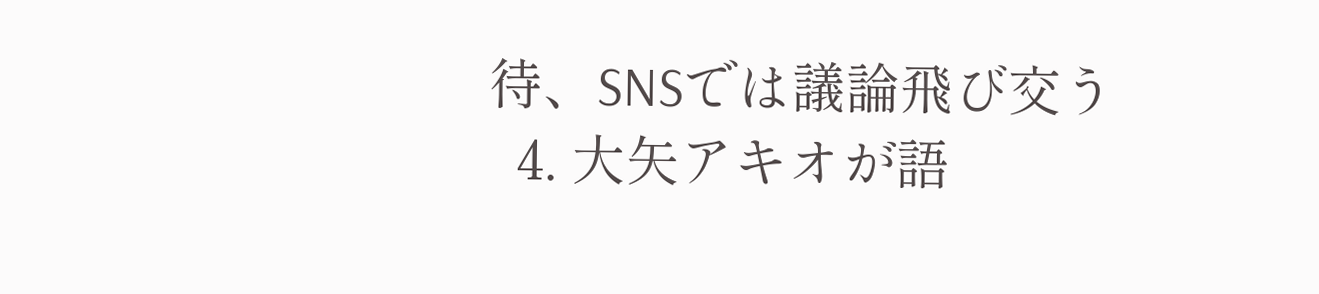待、SNSでは議論飛び交う
  4. 大矢アキオが語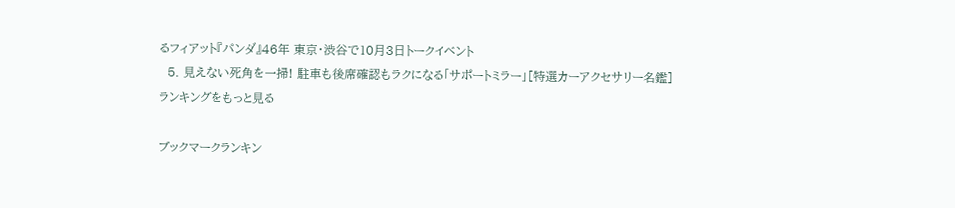るフィアット『パンダ』46年 東京・渋谷で10月3日トークイベント
  5. 見えない死角を一掃! 駐車も後席確認もラクになる「サポートミラー」[特選カーアクセサリー名鑑]
ランキングをもっと見る

ブックマークランキン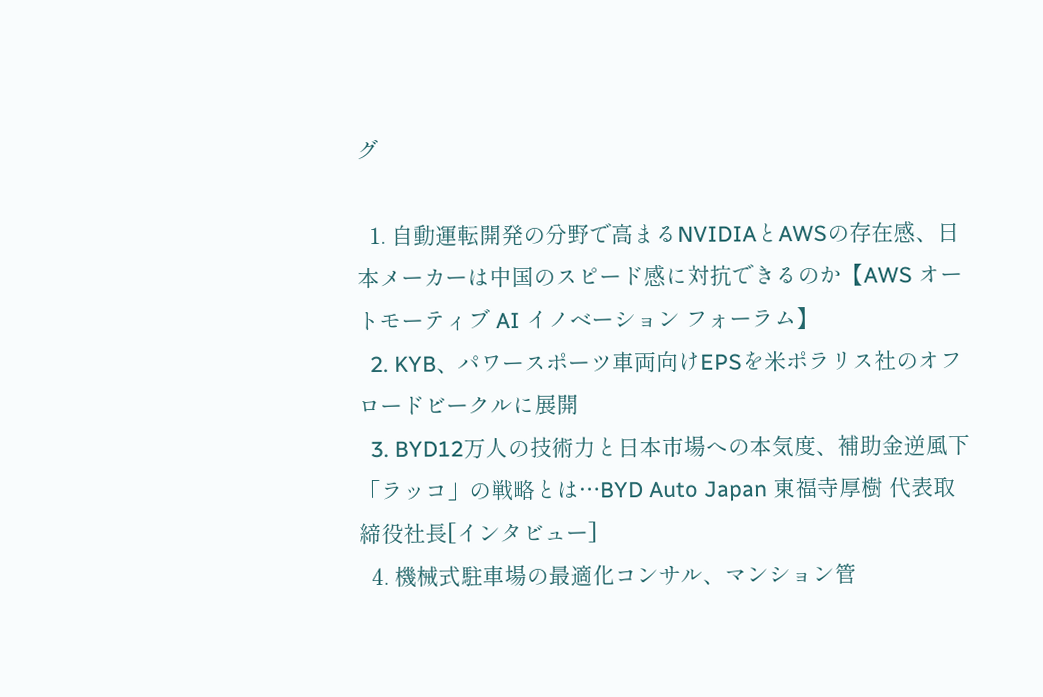グ

  1. 自動運転開発の分野で高まるNVIDIAとAWSの存在感、日本メーカーは中国のスピード感に対抗できるのか【AWS オートモーティブ AI イノベーション フォーラム】
  2. KYB、パワースポーツ車両向けEPSを米ポラリス社のオフロードビークルに展開
  3. BYD12万人の技術力と日本市場への本気度、補助金逆風下「ラッコ」の戦略とは…BYD Auto Japan 東福寺厚樹 代表取締役社長[インタビュー]
  4. 機械式駐車場の最適化コンサル、マンション管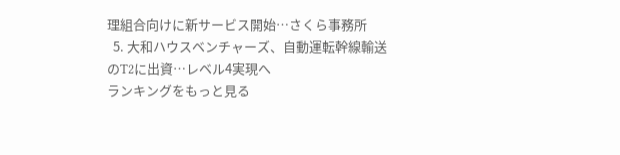理組合向けに新サービス開始…さくら事務所
  5. 大和ハウスベンチャーズ、自動運転幹線輸送のT2に出資…レベル4実現へ
ランキングをもっと見る